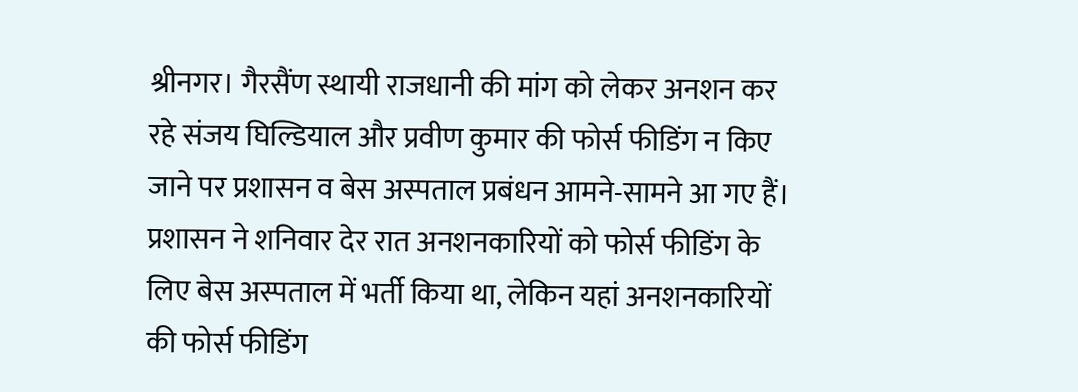श्रीनगर। गैरसैंण स्थायी राजधानी की मांग को लेकर अनशन कर रहे संजय घिल्डियाल और प्रवीण कुमार की फोर्स फीडिंग न किए जाने पर प्रशासन व बेस अस्पताल प्रबंधन आमने-सामने आ गए हैं। प्रशासन ने शनिवार देर रात अनशनकारियों को फोर्स फीडिंग के लिए बेस अस्पताल में भर्ती किया था, लेकिन यहां अनशनकारियों की फोर्स फीडिंग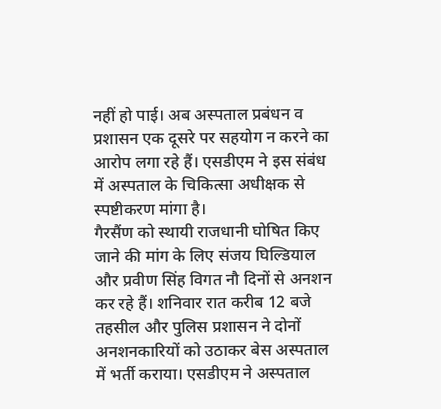नहीं हो पाई। अब अस्पताल प्रबंधन व प्रशासन एक दूसरे पर सहयोग न करने का आरोप लगा रहे हैं। एसडीएम ने इस संबंध में अस्पताल के चिकित्सा अधीक्षक से स्पष्टीकरण मांगा है।
गैरसैंण को स्थायी राजधानी घोषित किए जाने की मांग के लिए संजय घिल्डियाल और प्रवीण सिंह विगत नौ दिनों से अनशन कर रहे हैं। शनिवार रात करीब 12 बजे तहसील और पुलिस प्रशासन ने दोनों अनशनकारियों को उठाकर बेस अस्पताल में भर्ती कराया। एसडीएम ने अस्पताल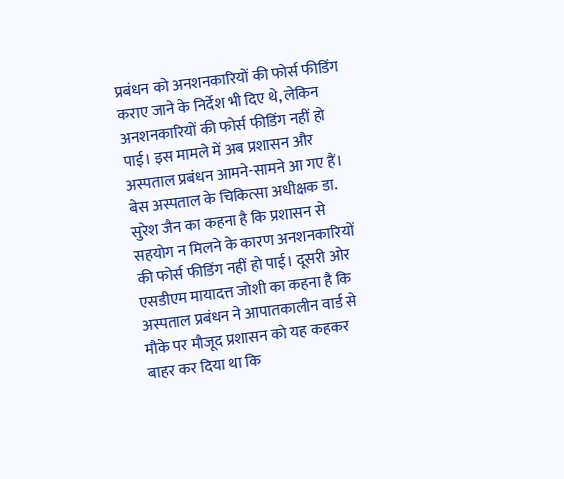प्रबंधन को अनशनकारियों की फोर्स फीडिंग कराए जाने के निर्देश भी दिए थे, लेकिन अनशनकारियों की फोर्स फीडिंग नहीं हो पाई। इस मामले में अब प्रशासन और अस्पताल प्रबंधन आमने-सामने आ गए हैं। बेस अस्पताल के चिकित्सा अधीक्षक डा. सुरेश जैन का कहना है कि प्रशासन से सहयोग न मिलने के कारण अनशनकारियों की फोर्स फीडिंग नहीं हो पाई। दूसरी ओर एसडीएम मायादत्त जोशी का कहना है कि अस्पताल प्रबंधन ने आपातकालीन वार्ड से मौके पर मौजूद प्रशासन को यह कहकर बाहर कर दिया था कि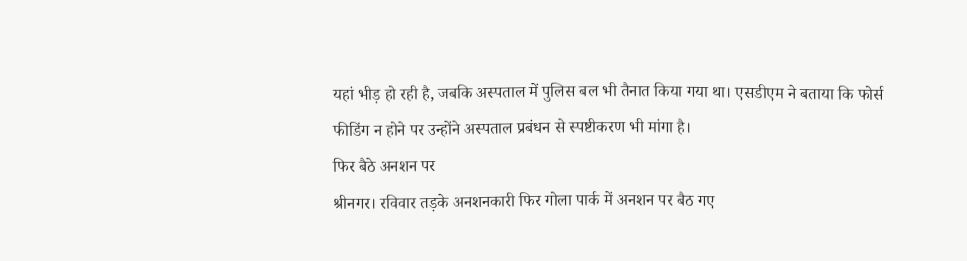यहां भीड़ हो रही है, जबकि अस्पताल में पुलिस बल भी तैनात किया गया था। एसडीएम ने बताया कि फोर्स फीडिंग न होने पर उन्होंने अस्पताल प्रबंधन से स्पष्टीकरण भी मांगा है।
फिर बैठे अनशन पर
श्रीनगर। रविवार तड़के अनशनकारी फिर गोला पार्क में अनशन पर बैठ गए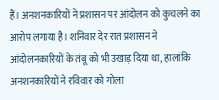हैं। अनशनकारियों ने प्रशासन पर आंदोलन को कुचलने का आरोप लगाया है। शनिवार देर रात प्रशासन ने आंदोलनकारियों के तंबू को भी उखाड़ दिया था, हालांकि अनशनकारियों ने रविवार को गोला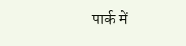पार्क में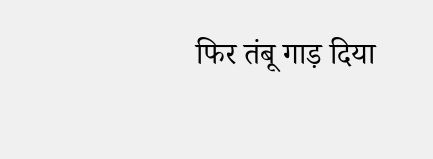फिर तंबू गाड़ दिया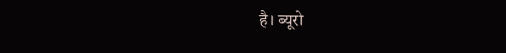है। ब्यूरो